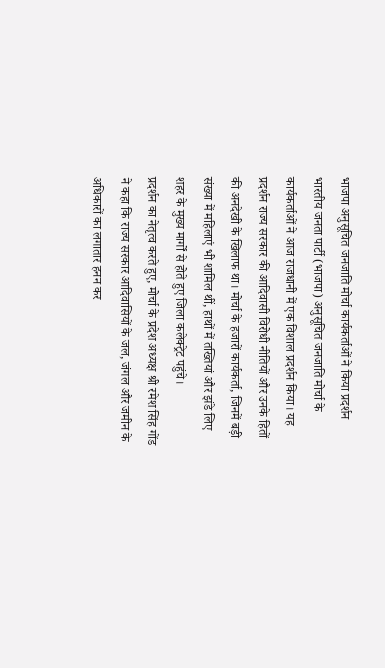भाजपा अनुसूचित जनजाति मोर्चा कार्यकर्ताओं ने किया प्रदर्शन
भारतीय जनता पार्टी (भाजपा) अनुसूचित जनजाति मोर्चा के कार्यकर्ताओं ने आज राजधानी में एक विशाल प्रदर्शन किया। यह प्रदर्शन राज्य सरकार की आदिवासी विरोधी नीतियों और उनके हितों की अनदेखी के खिलाफ था। मोर्चा के हजारों कार्यकर्ता, जिनमें बड़ी संख्या में महिलाएं भी शामिल थीं, हाथों में तख्तियां और झंडे लिए शहर के मुख्य मार्गों से होते हुए जिला कलेक्ट्रेट पहुंचे।
प्रदर्शन का नेतृत्व करते हुए, मोर्चा के प्रदेश अध्यक्ष श्री रमेश सिंह गोंड ने कहा कि राज्य सरकार आदिवासियों के जल, जंगल और जमीन के अधिकारों का लगातार हनन कर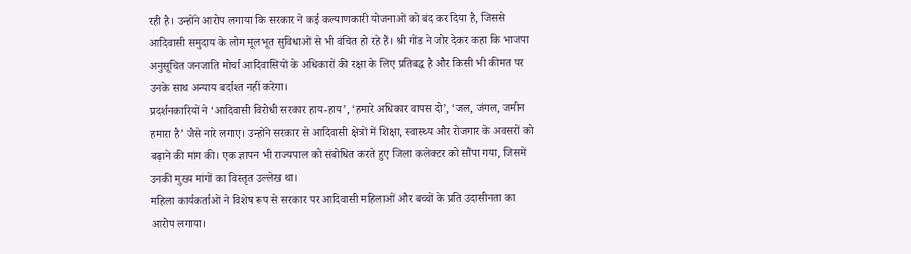रही है। उन्होंने आरोप लगाया कि सरकार ने कई कल्याणकारी योजनाओं को बंद कर दिया है, जिससे आदिवासी समुदाय के लोग मूलभूत सुविधाओं से भी वंचित हो रहे हैं। श्री गोंड ने जोर देकर कहा कि भाजपा अनुसूचित जनजाति मोर्चा आदिवासियों के अधिकारों की रक्षा के लिए प्रतिबद्ध है और किसी भी कीमत पर उनके साथ अन्याय बर्दाश्त नहीं करेगा।
प्रदर्शनकारियों ने ‘आदिवासी विरोधी सरकार हाय-हाय’, ‘हमारे अधिकार वापस दो’, ‘जल, जंगल, जमीन हमारा है’ जैसे नारे लगाए। उन्होंने सरकार से आदिवासी क्षेत्रों में शिक्षा, स्वास्थ्य और रोजगार के अवसरों को बढ़ाने की मांग की। एक ज्ञापन भी राज्यपाल को संबोधित करते हुए जिला कलेक्टर को सौंपा गया, जिसमें उनकी मुख्य मांगों का विस्तृत उल्लेख था।
महिला कार्यकर्ताओं ने विशेष रूप से सरकार पर आदिवासी महिलाओं और बच्चों के प्रति उदासीनता का आरोप लगाया।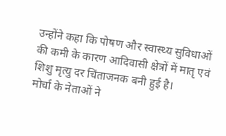उन्होंने कहा कि पोषण और स्वास्थ्य सुविधाओं की कमी के कारण आदिवासी क्षेत्रों में मातृ एवं शिशु मृत्यु दर चिंताजनक बनी हुई है।
मोर्चा के नेताओं ने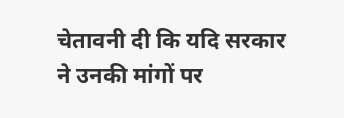चेतावनी दी कि यदि सरकार ने उनकी मांगों पर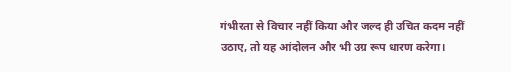गंभीरता से विचार नहीं किया और जल्द ही उचित कदम नहीं उठाए, तो यह आंदोलन और भी उग्र रूप धारण करेगा।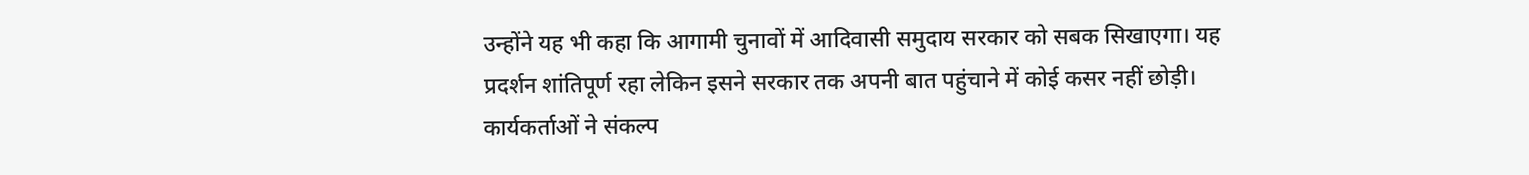उन्होंने यह भी कहा कि आगामी चुनावों में आदिवासी समुदाय सरकार को सबक सिखाएगा। यह प्रदर्शन शांतिपूर्ण रहा लेकिन इसने सरकार तक अपनी बात पहुंचाने में कोई कसर नहीं छोड़ी। कार्यकर्ताओं ने संकल्प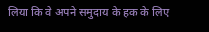लिया कि वे अपने समुदाय के हक के लिए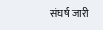संघर्ष जारी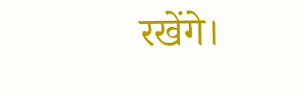रखेंगे।